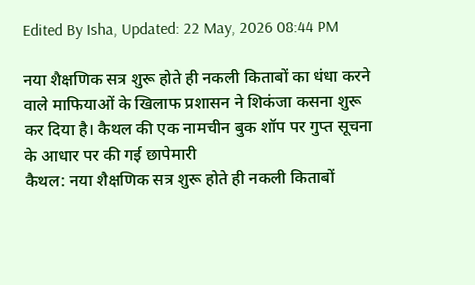Edited By Isha, Updated: 22 May, 2026 08:44 PM

नया शैक्षणिक सत्र शुरू होते ही नकली किताबों का धंधा करने वाले माफियाओं के खिलाफ प्रशासन ने शिकंजा कसना शुरू कर दिया है। कैथल की एक नामचीन बुक शॉप पर गुप्त सूचना के आधार पर की गई छापेमारी
कैथल: नया शैक्षणिक सत्र शुरू होते ही नकली किताबों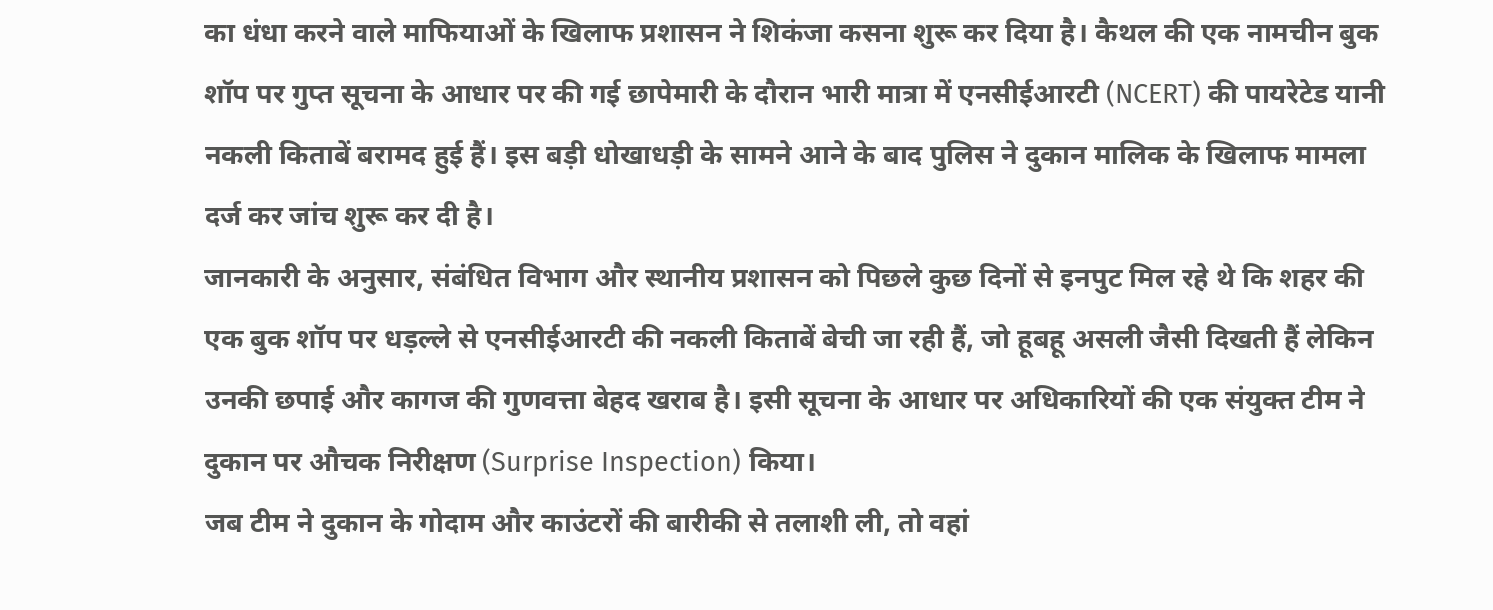का धंधा करने वाले माफियाओं के खिलाफ प्रशासन ने शिकंजा कसना शुरू कर दिया है। कैथल की एक नामचीन बुक शॉप पर गुप्त सूचना के आधार पर की गई छापेमारी के दौरान भारी मात्रा में एनसीईआरटी (NCERT) की पायरेटेड यानी नकली किताबें बरामद हुई हैं। इस बड़ी धोखाधड़ी के सामने आने के बाद पुलिस ने दुकान मालिक के खिलाफ मामला दर्ज कर जांच शुरू कर दी है।
जानकारी के अनुसार, संबंधित विभाग और स्थानीय प्रशासन को पिछले कुछ दिनों से इनपुट मिल रहे थे कि शहर की एक बुक शॉप पर धड़ल्ले से एनसीईआरटी की नकली किताबें बेची जा रही हैं, जो हूबहू असली जैसी दिखती हैं लेकिन उनकी छपाई और कागज की गुणवत्ता बेहद खराब है। इसी सूचना के आधार पर अधिकारियों की एक संयुक्त टीम ने दुकान पर औचक निरीक्षण (Surprise Inspection) किया।
जब टीम ने दुकान के गोदाम और काउंटरों की बारीकी से तलाशी ली, तो वहां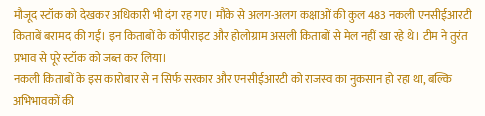मौजूद स्टॉक को देखकर अधिकारी भी दंग रह गए। मौके से अलग-अलग कक्षाओं की कुल 483 नकली एनसीईआरटी किताबें बरामद की गईं। इन किताबों के कॉपीराइट और होलोग्राम असली किताबों से मेल नहीं खा रहे थे। टीम ने तुरंत प्रभाव से पूरे स्टॉक को जब्त कर लिया।
नकली किताबों के इस कारोबार से न सिर्फ सरकार और एनसीईआरटी को राजस्व का नुकसान हो रहा था, बल्कि अभिभावकों की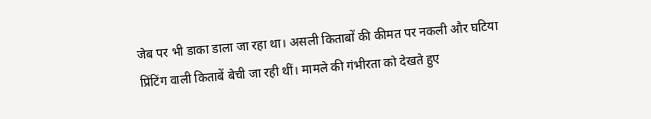जेब पर भी डाका डाला जा रहा था। असली किताबों की कीमत पर नकली और घटिया प्रिंटिंग वाली किताबें बेची जा रही थीं। मामले की गंभीरता को देखते हुए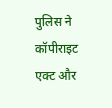पुलिस ने कॉपीराइट एक्ट और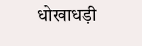धोखाधड़ी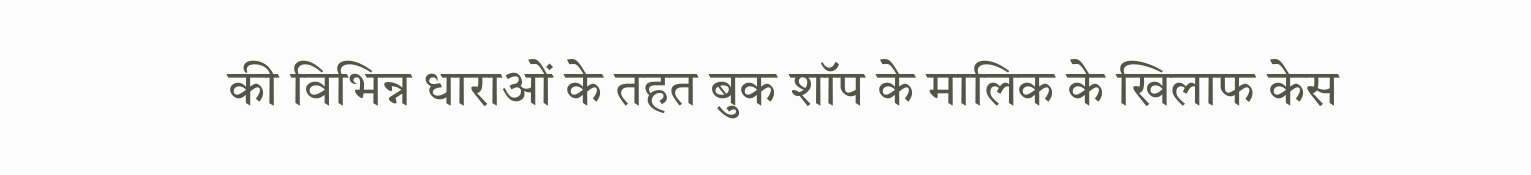की विभिन्न धाराओं के तहत बुक शॉप के मालिक के खिलाफ केस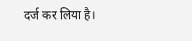दर्ज कर लिया है।